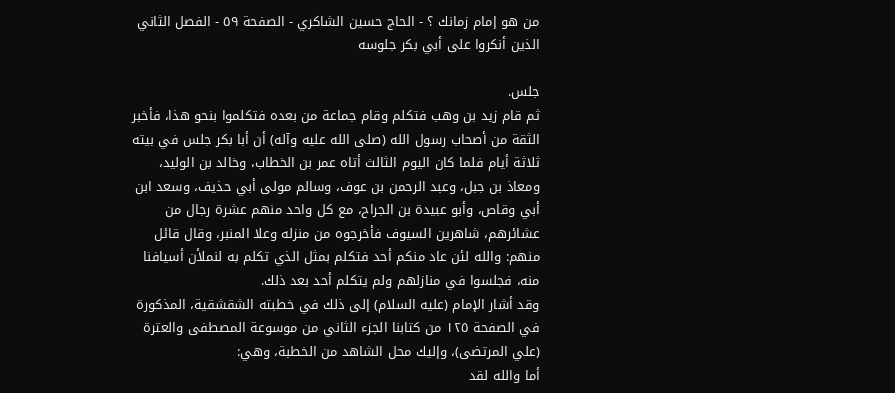من هو إمام زمانك ؟ - الحاج حسين الشاكري - الصفحة ٥٩ - الفصل الثاني الذين أنكروا على أبي بكر جلوسه

جلس.
ثم قام زيد بن وهب فتكلم وقام جماعة من بعده فتكلموا بنحو هذا، فأخبر الثقة من أصحاب رسول الله (صلى الله عليه وآله) أن أبا بكر جلس في بيته ثلاثة أيام فلما كان اليوم الثالث أتاه عمر بن الخطاب، وخالد بن الوليد، ومعاذ بن جبل، وعبد الرحمن بن عوف، وسالم مولى أبي حذيف، وسعد ابن أبي وقاص، وأبو عبيدة بن الجراح، مع كل واحد منهم عشرة رجال من عشائرهم، شاهرين السيوف فأخرجوه من منزله وعلا المنبر، وقال قائل منهم: والله لئن عاد منكم أحد فتكلم بمثل الذي تكلم به لنملأن أسيافنا منه، فجلسوا في منازلهم ولم يتكلم أحد بعد ذلك.
وقد أشار الإمام (عليه السلام) إلى ذلك في خطبته الشقشقية، المذكورة في الصفحة ١٢٥ من كتابنا الجزء الثاني من موسوعة المصطفى والعترة (علي المرتضى)، وإليك محل الشاهد من الخطبة، وهي:
أما والله لقد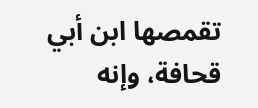تقمصها ابن أبي قحافة، وإنه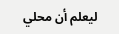ليعلم أن محلي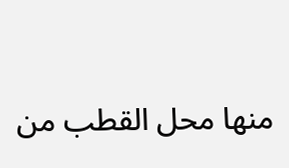منها محل القطب من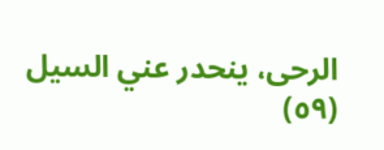الرحى، ينحدر عني السيل
(٥٩)